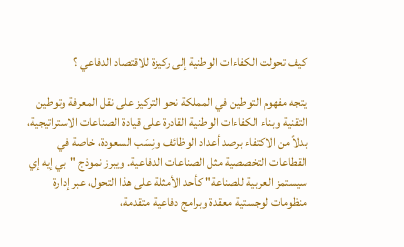كيف تحولت الكفاءات الوطنية إلى ركيزة للاقتصاد الدفاعي ؟

يتجه مفهوم التوطين في المملكة نحو التركيز على نقل المعرفة وتوطين التقنية وبناء الكفاءات الوطنية القادرة على قيادة الصناعات الاستراتيجية، بدلاً من الاكتفاء برصد أعداد الوظائف ونِسَب السعودة، خاصة في القطاعات التخصصية مثل الصناعات الدفاعية. ويبرز نموذج "بي إيه إي سيستمز العربية للصناعة" كأحد الأمثلة على هذا التحول، عبر إدارة منظومات لوجستية معقدة وبرامج دفاعية متقدمة،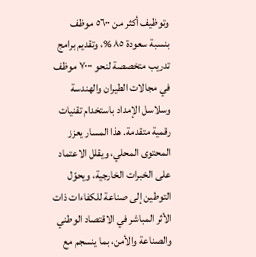وتوظيف أكثر من ٥٦٠٠ موظف بنسبة سعودة ٨٥ %، وتقديم برامج تدريب متخصصة لنحو ٧٠٠٠ موظف في مجالات الطيران والهندسة وسلاسل الإمداد باستخدام تقنيات رقمية متقدمة. هذا المسار يعزز المحتوى المحلي، ويقلل الاعتماد على الخبرات الخارجية، ويحوّل التوطين إلى صناعة للكفاءات ذات الأثر المباشر في الاقتصاد الوطني والصناعة والأمن، بما ينسجم مع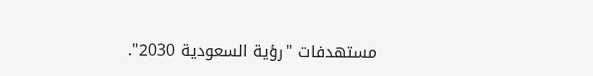مستهدفات "رؤية السعودية 2030".